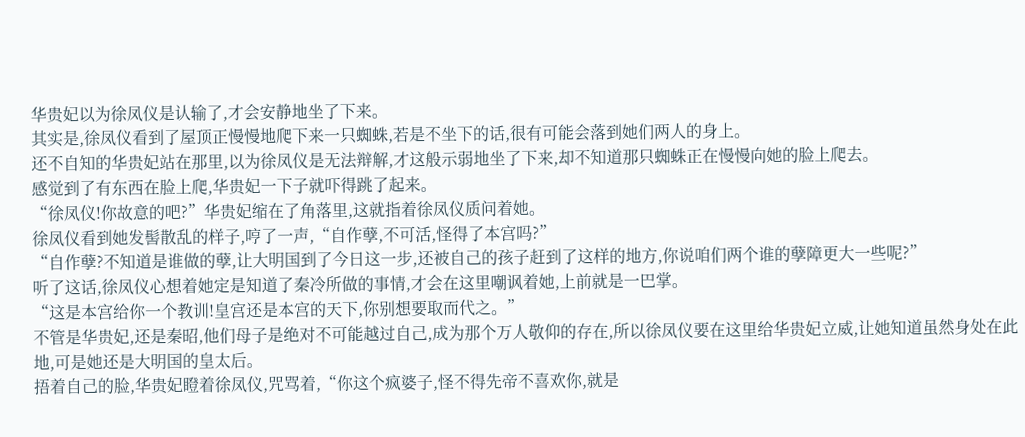华贵妃以为徐凤仪是认输了,才会安静地坐了下来。
其实是,徐凤仪看到了屋顶正慢慢地爬下来一只蜘蛛,若是不坐下的话,很有可能会落到她们两人的身上。
还不自知的华贵妃站在那里,以为徐凤仪是无法辩解,才这般示弱地坐了下来,却不知道那只蜘蛛正在慢慢向她的脸上爬去。
感觉到了有东西在脸上爬,华贵妃一下子就吓得跳了起来。
“徐凤仪!你故意的吧?”华贵妃缩在了角落里,这就指着徐凤仪质问着她。
徐凤仪看到她发髻散乱的样子,哼了一声,“自作孽,不可活,怪得了本宫吗?”
“自作孽?不知道是谁做的孽,让大明国到了今日这一步,还被自己的孩子赶到了这样的地方,你说咱们两个谁的孽障更大一些呢?”
听了这话,徐凤仪心想着她定是知道了秦冷所做的事情,才会在这里嘲讽着她,上前就是一巴掌。
“这是本宫给你一个教训!皇宫还是本宫的天下,你别想要取而代之。”
不管是华贵妃,还是秦昭,他们母子是绝对不可能越过自己,成为那个万人敬仰的存在,所以徐凤仪要在这里给华贵妃立威,让她知道虽然身处在此地,可是她还是大明国的皇太后。
捂着自己的脸,华贵妃瞪着徐凤仪,咒骂着,“你这个疯婆子,怪不得先帝不喜欢你,就是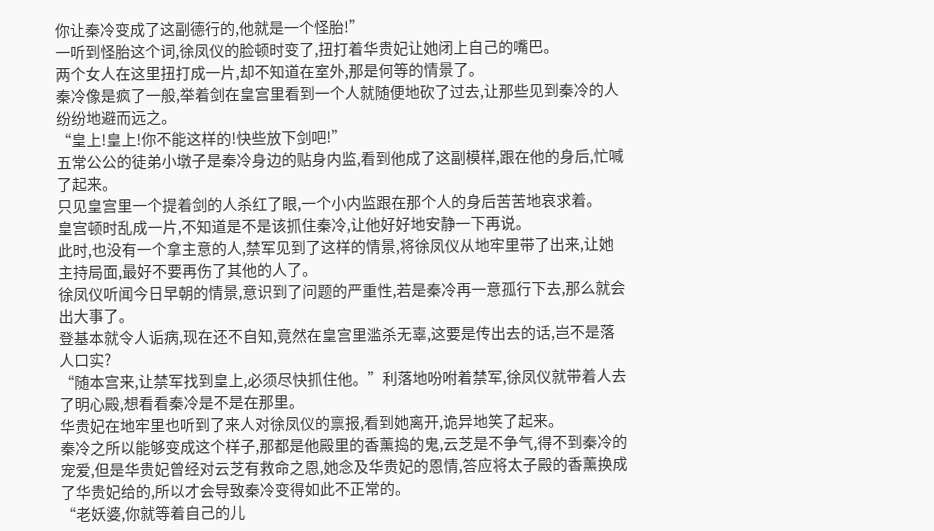你让秦冷变成了这副德行的,他就是一个怪胎!”
一听到怪胎这个词,徐凤仪的脸顿时变了,扭打着华贵妃让她闭上自己的嘴巴。
两个女人在这里扭打成一片,却不知道在室外,那是何等的情景了。
秦冷像是疯了一般,举着剑在皇宫里看到一个人就随便地砍了过去,让那些见到秦冷的人纷纷地避而远之。
“皇上!皇上!你不能这样的!快些放下剑吧!”
五常公公的徒弟小墩子是秦冷身边的贴身内监,看到他成了这副模样,跟在他的身后,忙喊了起来。
只见皇宫里一个提着剑的人杀红了眼,一个小内监跟在那个人的身后苦苦地哀求着。
皇宫顿时乱成一片,不知道是不是该抓住秦冷,让他好好地安静一下再说。
此时,也没有一个拿主意的人,禁军见到了这样的情景,将徐凤仪从地牢里带了出来,让她主持局面,最好不要再伤了其他的人了。
徐凤仪听闻今日早朝的情景,意识到了问题的严重性,若是秦冷再一意孤行下去,那么就会出大事了。
登基本就令人诟病,现在还不自知,竟然在皇宫里滥杀无辜,这要是传出去的话,岂不是落人口实?
“随本宫来,让禁军找到皇上,必须尽快抓住他。”利落地吩咐着禁军,徐凤仪就带着人去了明心殿,想看看秦冷是不是在那里。
华贵妃在地牢里也听到了来人对徐凤仪的禀报,看到她离开,诡异地笑了起来。
秦冷之所以能够变成这个样子,那都是他殿里的香薰捣的鬼,云芝是不争气,得不到秦冷的宠爱,但是华贵妃曾经对云芝有救命之恩,她念及华贵妃的恩情,答应将太子殿的香薰换成了华贵妃给的,所以才会导致秦冷变得如此不正常的。
“老妖婆,你就等着自己的儿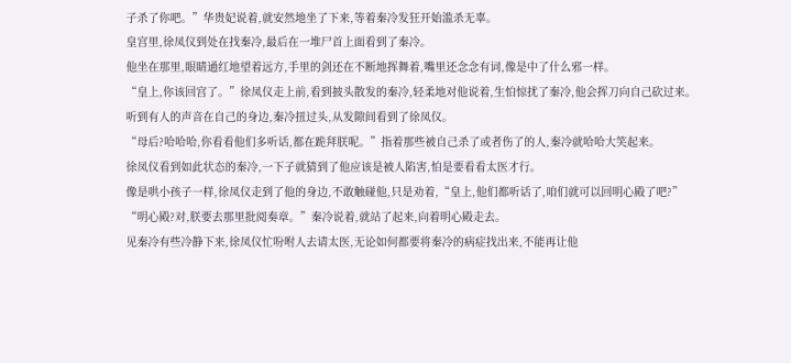子杀了你吧。”华贵妃说着,就安然地坐了下来,等着秦冷发狂开始滥杀无辜。
皇宫里,徐凤仪到处在找秦冷,最后在一堆尸首上面看到了秦冷。
他坐在那里,眼睛通红地望着远方,手里的剑还在不断地挥舞着,嘴里还念念有词,像是中了什么邪一样。
“皇上,你该回宫了。”徐凤仪走上前,看到披头散发的秦冷,轻柔地对他说着,生怕惊扰了秦冷,他会挥刀向自己砍过来。
听到有人的声音在自己的身边,秦冷扭过头,从发隙间看到了徐凤仪。
“母后?哈哈哈,你看看他们多听话,都在跪拜朕呢。”指着那些被自己杀了或者伤了的人,秦冷就哈哈大笑起来。
徐凤仪看到如此状态的秦冷,一下子就猜到了他应该是被人陷害,怕是要看看太医才行。
像是哄小孩子一样,徐凤仪走到了他的身边,不敢触碰他,只是劝着,“皇上,他们都听话了,咱们就可以回明心殿了吧?”
“明心殿?对,朕要去那里批阅奏章。”秦冷说着,就站了起来,向着明心殿走去。
见秦冷有些冷静下来,徐凤仪忙吩咐人去请太医,无论如何都要将秦冷的病症找出来,不能再让他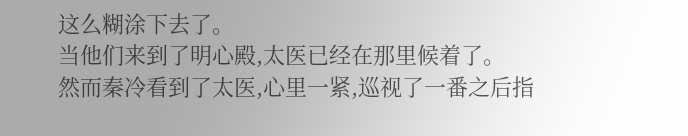这么糊涂下去了。
当他们来到了明心殿,太医已经在那里候着了。
然而秦冷看到了太医,心里一紧,巡视了一番之后指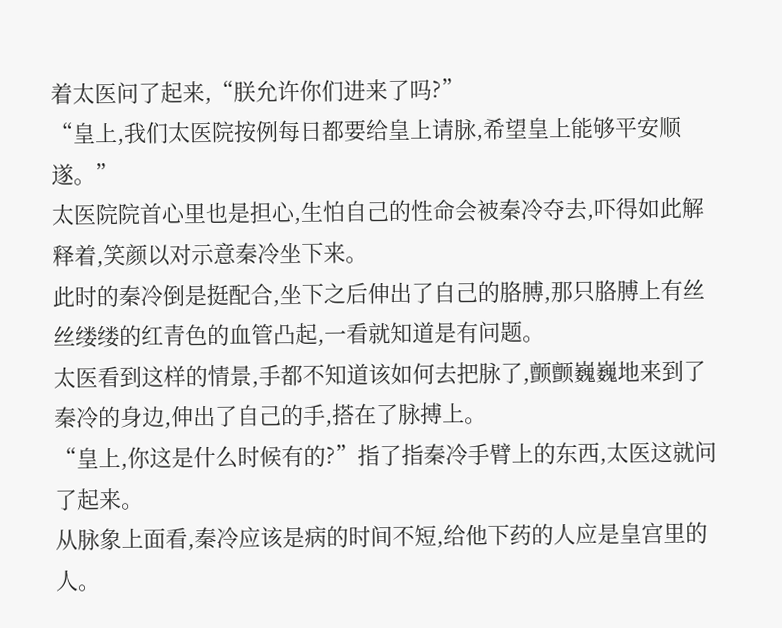着太医问了起来,“朕允许你们进来了吗?”
“皇上,我们太医院按例每日都要给皇上请脉,希望皇上能够平安顺遂。”
太医院院首心里也是担心,生怕自己的性命会被秦冷夺去,吓得如此解释着,笑颜以对示意秦冷坐下来。
此时的秦冷倒是挺配合,坐下之后伸出了自己的胳膊,那只胳膊上有丝丝缕缕的红青色的血管凸起,一看就知道是有问题。
太医看到这样的情景,手都不知道该如何去把脉了,颤颤巍巍地来到了秦冷的身边,伸出了自己的手,搭在了脉搏上。
“皇上,你这是什么时候有的?”指了指秦冷手臂上的东西,太医这就问了起来。
从脉象上面看,秦冷应该是病的时间不短,给他下药的人应是皇宫里的人。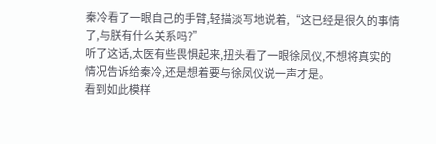秦冷看了一眼自己的手臂,轻描淡写地说着,“这已经是很久的事情了,与朕有什么关系吗?”
听了这话,太医有些畏惧起来,扭头看了一眼徐凤仪,不想将真实的情况告诉给秦冷,还是想着要与徐凤仪说一声才是。
看到如此模样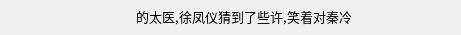的太医,徐凤仪猜到了些许,笑着对秦冷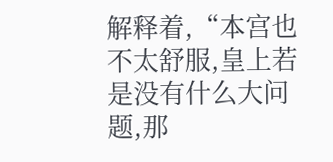解释着,“本宫也不太舒服,皇上若是没有什么大问题,那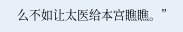么不如让太医给本宫瞧瞧。”